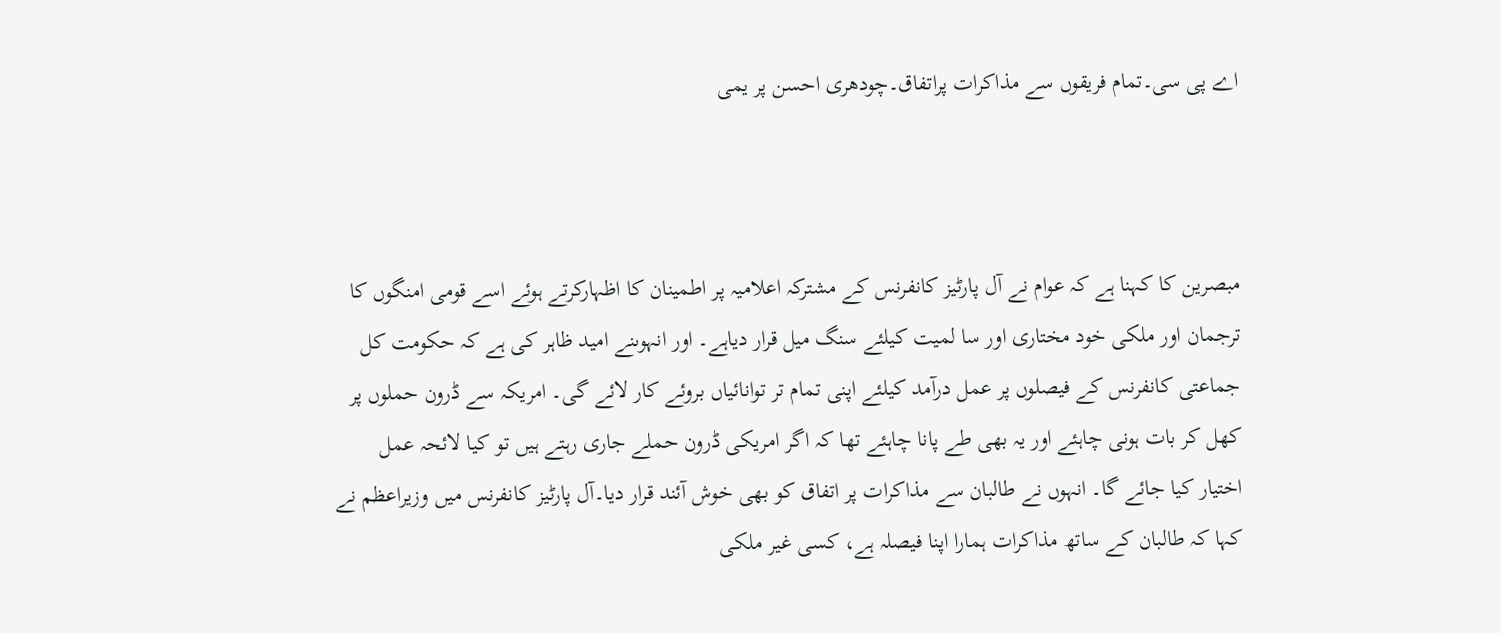اے پی سی۔تمام فریقوں سے مذاکرات پراتفاق۔چودھری احسن پر یمی



مبصرین کا کہنا ہے کہ عوام نے آل پارٹیز کانفرنس کے مشترکہ اعلامیہ پر اطمینان کا اظہارکرتے ہوئے اسے قومی امنگوں کا ترجمان اور ملکی خود مختاری اور سا لمیت کیلئے سنگ میل قرار دیاہے۔ اور انہوںنے امید ظاہر کی ہے کہ حکومت کل جماعتی کانفرنس کے فیصلوں پر عمل درآمد کیلئے اپنی تمام تر توانائیاں بروئے کار لائے گی۔ امریکہ سے ڈرون حملوں پر کھل کر بات ہونی چاہئے اور یہ بھی طے پانا چاہئے تھا کہ اگر امریکی ڈرون حملے جاری رہتے ہیں تو کیا لائحہ عمل اختیار کیا جائے گا۔ انہوں نے طالبان سے مذاکرات پر اتفاق کو بھی خوش آئند قرار دیا۔آل پارٹیز کانفرنس میں وزیراعظم نے کہا کہ طالبان کے ساتھ مذاکرات ہمارا اپنا فیصلہ ہے، کسی غیر ملکی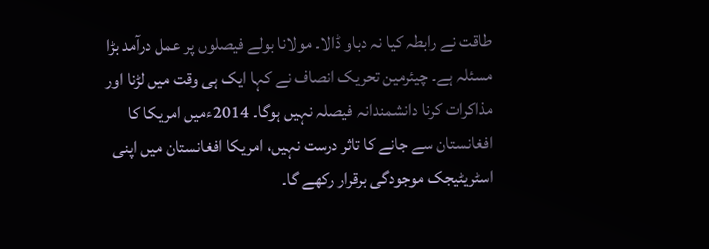طاقت نے رابطہ کیا نہ دباو ڈالا۔ مولانا بولے فیصلوں پر عمل درآمد بڑا مسئلہ ہے۔ چیئرمین تحریک انصاف نے کہا ایک ہی وقت میں لڑنا اور مذاکرات کرنا دانشمندانہ فیصلہ نہیں ہوگا۔ 2014ءمیں امریکا کا افغانستان سے جانے کا تاثر درست نہیں، امریکا افغانستان میں اپنی اسٹریٹیجک موجودگی برقرار رکھے گا۔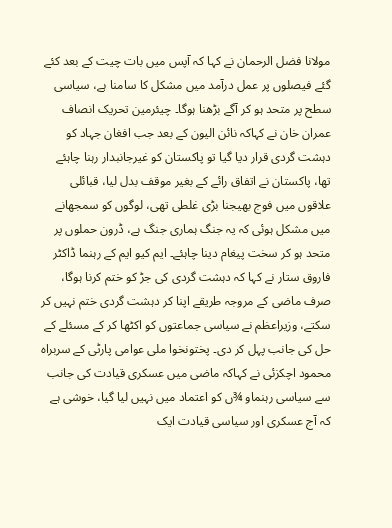مولانا فضل الرحمان نے کہا کہ آپس میں بات چیت کے بعد کئے گئے فیصلوں پر عمل درآمد میں مشکل کا سامنا ہے، سیاسی سطح پر متحد ہو کر آگے بڑھنا ہوگا۔ چیئرمین تحریک انصاف عمران خان نے کہاکہ نائن الیون کے بعد جب افغان جہاد کو دہشت گردی قرار دیا گیا تو پاکستان کو غیرجانبدار رہنا چاہئے تھا، پاکستان نے اتفاق رائے کے بغیر موقف بدل لیا، قبائلی علاقوں میں فوج بھیجنا بڑی غلطی تھی، لوگوں کو سمجھانے میں مشکل ہوئی کہ یہ جنگ ہماری جنگ ہے، ڈرون حملوں پر متحد ہو کر سخت پیغام دینا چاہئے۔ ایم کیو ایم کے رہنما ڈاکٹر فاروق ستار نے کہا کہ دہشت گردی کی جڑ کو ختم کرنا ہوگا، صرف ماضی کے مروجہ طریقے اپنا کر دہشت گردی ختم نہیں کر سکتے، وزیراعظم نے سیاسی جماعتوں کو اکٹھا کر کے مسئلے کے حل کی جانب پہل کر دی۔ پختونخوا ملی عوامی پارٹی کے سربراہ محمود اچکزئی نے کہاکہ ماضی میں عسکری قیادت کی جانب سے سیاسی رہنماو ¾ں کو اعتماد میں نہیں لیا گیا، خوشی ہے کہ آج عسکری اور سیاسی قیادت ایک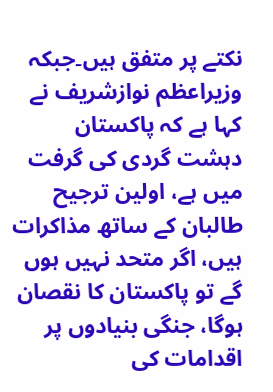نکتے پر متفق ہیں۔جبکہ وزیراعظم نوازشریف نے کہا ہے کہ پاکستان دہشت گردی کی گرفت میں ہے، اولین ترجیح طالبان کے ساتھ مذاکرات ہیں، اگر متحد نہیں ہوں گے تو پاکستان کا نقصان ہوگا، جنگی بنیادوں پر اقدامات کی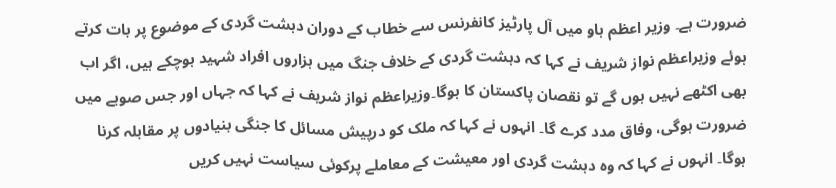ضرورت ہے۔ وزیر اعظم ہاو میں آل پارٹیز کانفرنس سے خطاب کے دوران دہشت گردی کے موضوع پر بات کرتے ہوئے وزیراعظم نواز شریف نے کہا کہ دہشت گردی کے خلاف جنگ میں ہزاروں افراد شہید ہوچکے ہیں، اگر اب بھی اکٹھے نہیں ہوں گے تو نقصان پاکستان کا ہوگا۔وزیراعظم نواز شریف نے کہا کہ جہاں اور جس صوبے میں ضرورت ہوگی، وفاق مدد کرے گا۔ انہوں نے کہا کہ ملک کو درپیش مسائل کا جنگی بنیادوں پر مقابلہ کرنا ہوگا۔ انہوں نے کہا کہ وہ دہشت گردی اور معیشت کے معاملے پرکوئی سیاست نہیں کریں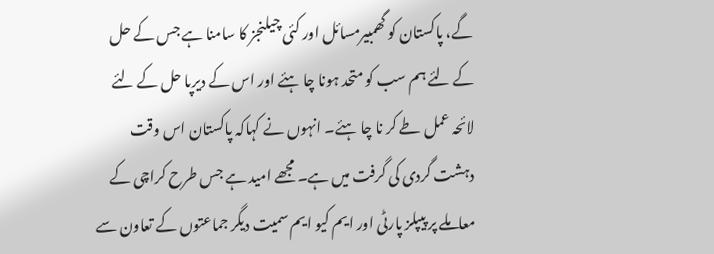گے، پاکستان کو گھمبیرمسائل اور کئی چیلنجز کا سامنا ہے جس کے حل کے لئے ہم سب کو متحد ہونا چا ہئے اور اس کے دیرپا حل کے لئے لائحہ عمل طے کر نا چا ہئے۔ انہوں نے کہاکہ پاکستان اس وقت دہشت گردی کی گرفت میں ہے۔ مجھے امید ہے جس طرح کراچی کے معاملے پر پیپلز پارٹی اور ایم کیو ایم سمیت دیگر جماعتوں کے تعاون سے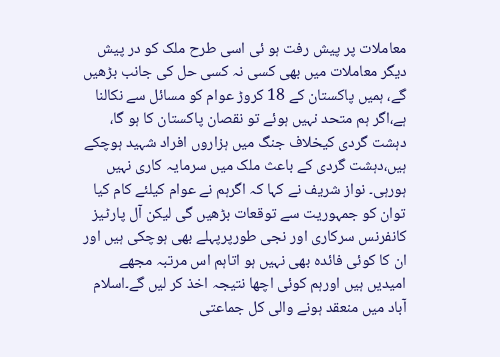معاملات پر پیش رفت ہو ئی اسی طرح ملک کو در پیش دیگر معاملات میں بھی کسی نہ کسی حل کی جانب بڑھیں گے، ہمیں پاکستان کے 18 کروڑ عوام کو مسائل سے نکالنا ہے،اگر ہم متحد نہیں ہوئے تو نقصان پاکستان کا ہو گا، دہشت گردی کیخلاف جنگ میں ہزاروں افراد شہید ہوچکے ہیں،دہشت گردی کے باعث ملک میں سرمایہ کاری نہیں ہورہی۔ نواز شریف نے کہا کہ اگرہم نے عوام کیلئے کام کیا توان کو جمہوریت سے توقعات بڑھیں گی لیکن آل پارٹیز کانفرنس سرکاری اور نجی طورپرپہلے بھی ہوچکی ہیں اور ان کا کوئی فائدہ بھی نہیں ہو اتاہم اس مرتبہ مجھے امیدیں ہیں اورہم کوئی اچھا نتیجہ اخذ کر لیں گے۔اسلام آباد میں منعقد ہونے والی کل جماعتی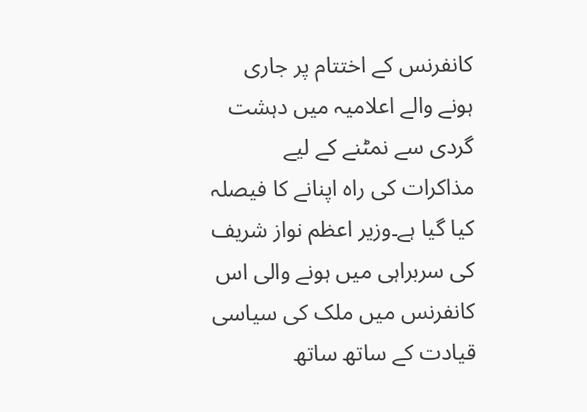کانفرنس کے اختتام پر جاری ہونے والے اعلامیہ میں دہشت گردی سے نمٹنے کے لیے مذاکرات کی راہ اپنانے کا فیصلہ کیا گیا ہے۔وزیر اعظم نواز شریف کی سربراہی میں ہونے والی اس کانفرنس میں ملک کی سیاسی قیادت کے ساتھ ساتھ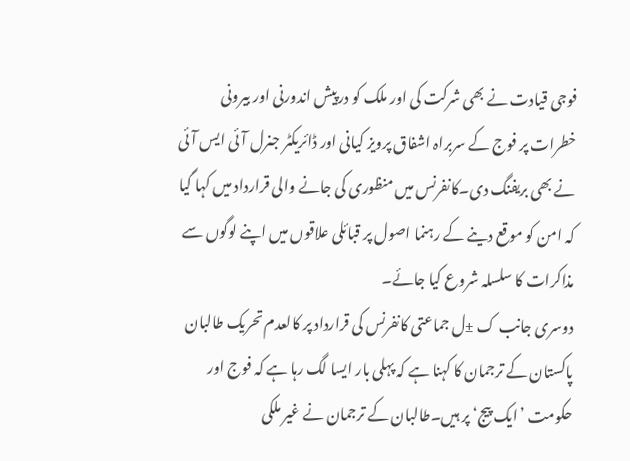فوجی قیادت نے بھی شرکت کی اور ملک کو درپیش اندورنی اور بیرونی خطرات پر فوج کے سربراہ اشفاق پرویز کیانی اور ڈائریکٹر جنرل آئی ایس آئی نے بھی بریفنگ دی۔کانفرنس میں منظوری کی جانے والی قرارداد میں کہا گیا کہ امن کو موقع دینے کے رہنما اصول پر قبائلی علاقوں میں اپنے لوگوں سے مذاکرات کا سلسلہ شروع کیا جائے۔
دوسری جانب ک ±ل جماعتی کانفرنس کی قرارداد پر کالعدم تحریک طالبان پاکستان کے ترجمان کا کہنا ہے کہ پہلی بار ایسا لگ رہا ہے کہ فوج اور حکومت ’ایک پیج‘ پر ہیں۔طالبان کے ترجمان نے غیر ملکی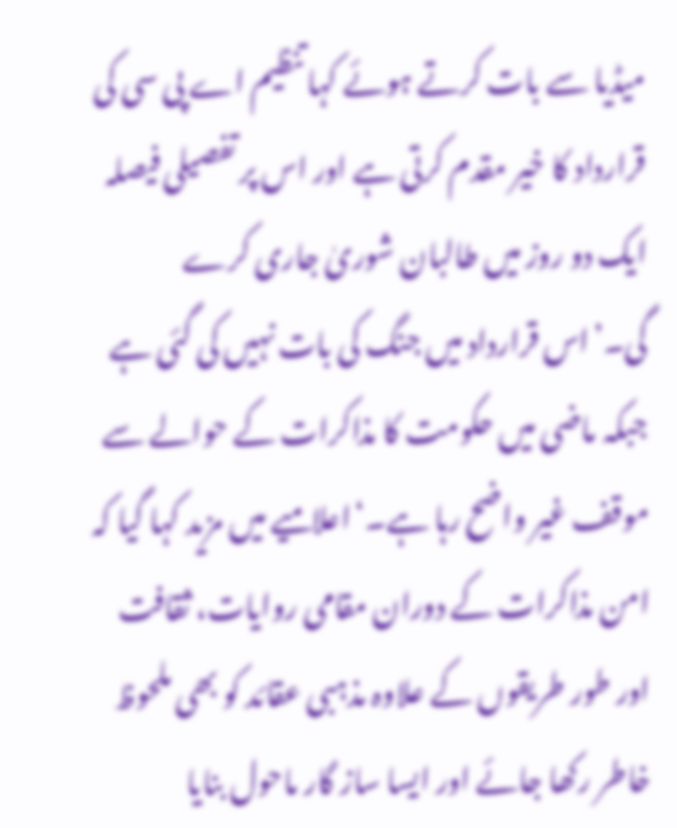میڈیا سے بات کرتے ہوئے کہا تنظیم اے پی سی کی قرارداد کا خیر مقدم کرتی ہے اور اس پر تفصیلی فیصلہ ایک دو روز میں طالبان شوریٰ جاری کرے گی۔’اس قرارداد میں جنگ کی بات نہیں کی گئی ہے جبکہ ماضی میں حکومت کا مذاکرات کے حوالے سے موقف غیر واضح رہا ہے۔‘اعلامیے میں مزید کہا گیا کہ امن مذاکرات کے دوران مقامی روایات، ثقافت اور طور طریقوں کے علاوہ مذہبی عقائد کو بھی ملحوظ خاطر رکھا جائے اور ایسا ساز گار ماحول بنایا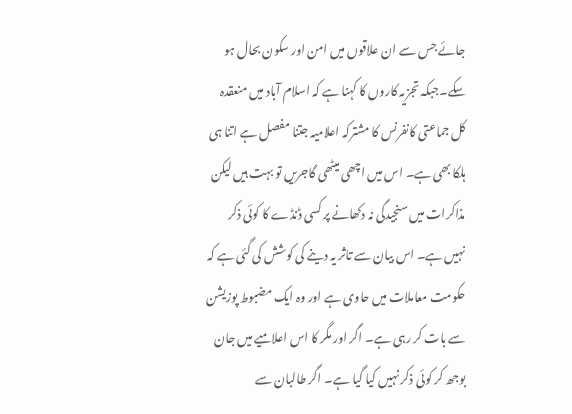جائے جس سے ان علاقوں میں امن اور سکون بحال ہو سکے۔جبکہ تجزیہ کاروں کا کہنا ہے کہ اسلام آباد میں منعقدہ کل جماعتی کانفرنس کا مشترکہ اعلامیہ جتنا مفصل ہے اتنا ہی ہلکا بھی ہے۔ اس میں اچھی میٹھی گاجریں تو بہت ہیں لیکن مذاکرات میں سنجیدگی نہ دکھانے پر کسی ڈنڈے کا کوئی ذکر نہیں ہے۔ اس بیان سے تاثر یہ دینے کی کوشش کی گئی ہے کہ حکومت معاملات میں حاوی ہے اور وہ ایک مضبوط پوزیشن سے بات کر رہی ہے۔ اگر اور مگر کا اس اعلامیے میں جان بوجھ کر کوئی ذکر نہیں کیا گیا ہے۔ اگر طالبان سے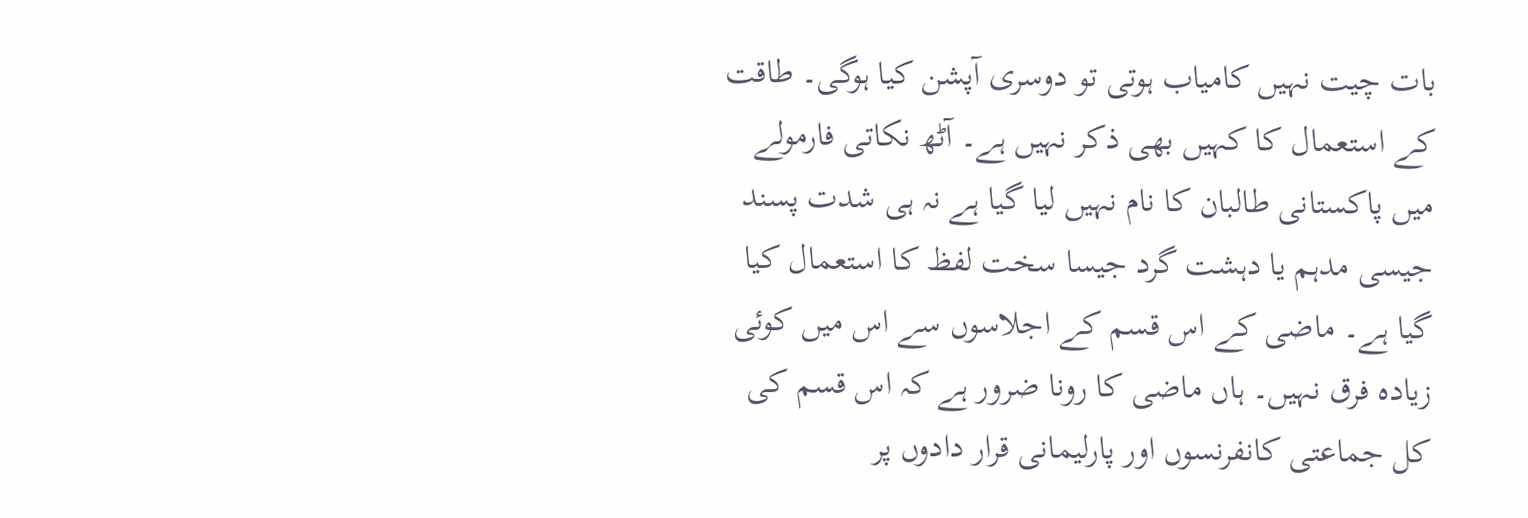بات چیت نہیں کامیاب ہوتی تو دوسری آپشن کیا ہوگی۔ طاقت کے استعمال کا کہیں بھی ذکر نہیں ہے۔ آٹھ نکاتی فارمولے میں پاکستانی طالبان کا نام نہیں لیا گیا ہے نہ ہی شدت پسند جیسی مدہم یا دہشت گرد جیسا سخت لفظ کا استعمال کیا گیا ہے۔ ماضی کے اس قسم کے اجلاسوں سے اس میں کوئی زیادہ فرق نہیں۔ ہاں ماضی کا رونا ضرور ہے کہ اس قسم کی کل جماعتی کانفرنسوں اور پارلیمانی قرار دادوں پر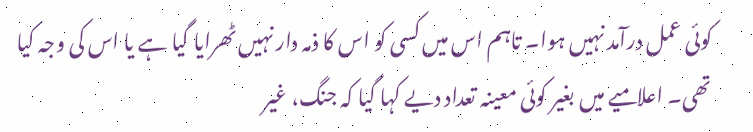کوئی عمل درآمد نہیں ہوا۔ تاہم اس میں کسی کو اس کا ذمہ دار نہیں ٹھرایا گیا ہے یا اس کی وجہ کیا تھی۔ اعلامیے میں بغیر کوئی معینہ تعداد دیے کہا گیا کہ جنگ، غیر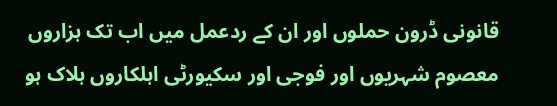قانونی ڈرون حملوں اور ان کے ردعمل میں اب تک ہزاروں معصوم شہریوں اور فوجی اور سکیورٹی اہلکاروں ہلاک ہو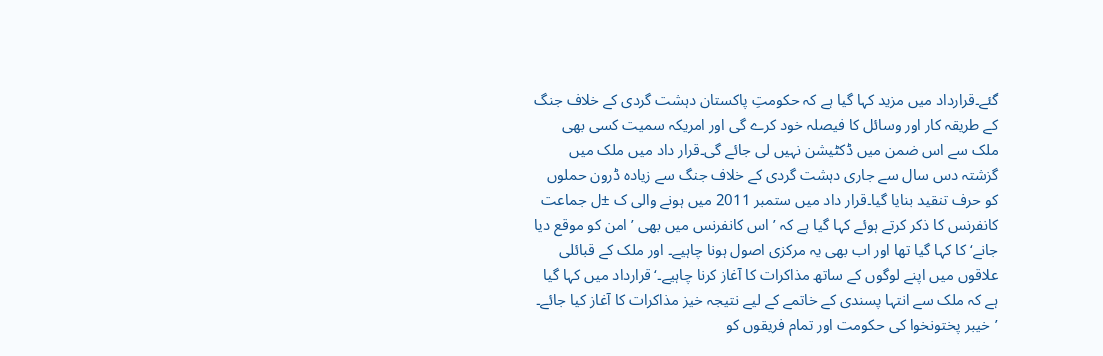گئے۔قرارداد میں مزید کہا گیا ہے کہ حکومتِ پاکستان دہشت گردی کے خلاف جنگ کے طریقہ کار اور وسائل کا فیصلہ خود کرے گی اور امریکہ سمیت کسی بھی ملک سے اس ضمن میں ڈکٹیشن نہیں لی جائے گی۔قرار داد میں ملک میں گزشتہ دس سال سے جاری دہشت گردی کے خلاف جنگ سے زیادہ ڈرون حملوں کو حرف تنقید بنایا گیا۔قرار داد میں ستمبر 2011 میں ہونے والی ک ±ل جماعت کانفرنس کا ذکر کرتے ہوئے کہا گیا ہے کہ ’اس کانفرنس میں بھی ’امن کو موقع دیا جانے‘ کا کہا گیا تھا اور اب بھی یہ مرکزی اصول ہونا چاہیے۔ اور ملک کے قبائلی علاقوں میں اپنے لوگوں کے ساتھ مذاکرات کا آغاز کرنا چاہیے۔‘قرارداد میں کہا گیا ہے کہ ملک سے انتہا پسندی کے خاتمے کے لیے نتیجہ خیز مذاکرات کا آغاز کیا جائے۔ ’خیبر پختونخوا کی حکومت اور تمام فریقوں کو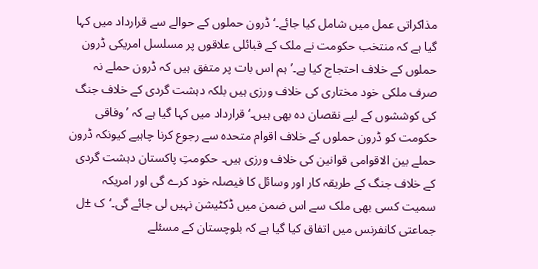مذاکراتی عمل میں شامل کیا جائے۔‘ڈرون حملوں کے حوالے سے قرارداد میں کہا گیا ہے کہ منتخب حکومت نے ملک کے قبائلی علاقوں پر مسلسل امریکی ڈرون حملوں کے خلاف احتجاج کیا ہے۔’ہم اس بات پر متفق ہیں کہ ڈرون حملے نہ صرف ملکی خود مختاری کی خلاف ورزی ہیں بلکہ دہشت گردی کے خلاف جنگ کی کوششوں کے لیے نقصان دہ بھی ہیں۔‘قرارداد میں کہا گیا ہے کہ ’وفاقی حکومت کو ڈرون حملوں کے خلاف اقوام متحدہ سے رجوع کرنا چاہیے کیونکہ ڈرون حملے بین الاقوامی قوانین کی خلاف ورزی ہیں۔ حکومتِ پاکستان دہشت گردی کے خلاف جنگ کے طریقہ کار اور وسائل کا فیصلہ خود کرے گی اور امریکہ سمیت کسی بھی ملک سے اس ضمن میں ڈکٹیشن نہیں لی جائے گی۔‘ک ±ل جماعتی کانفرنس میں اتفاق کیا گیا ہے کہ بلوچستان کے مسئلے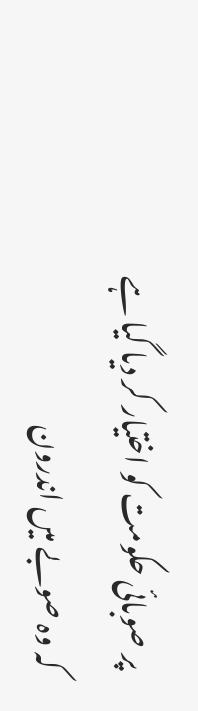پر صوبائی حکومت کو اختیار کر دیا گیا ہے کہ وہ صوبے میں اندرون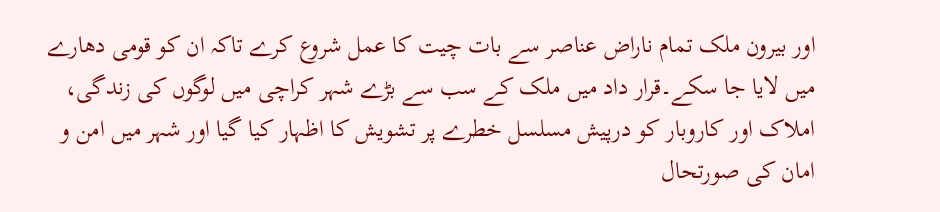اور بیرون ملک تمام ناراض عناصر سے بات چیت کا عمل شروع کرے تاکہ ان کو قومی دھارے میں لایا جا سکے۔قرار داد میں ملک کے سب سے بڑے شہر کراچی میں لوگوں کی زندگی، املاک اور کاروبار کو درپیش مسلسل خطرے پر تشویش کا اظہار کیا گیا اور شہر میں امن و امان کی صورتحال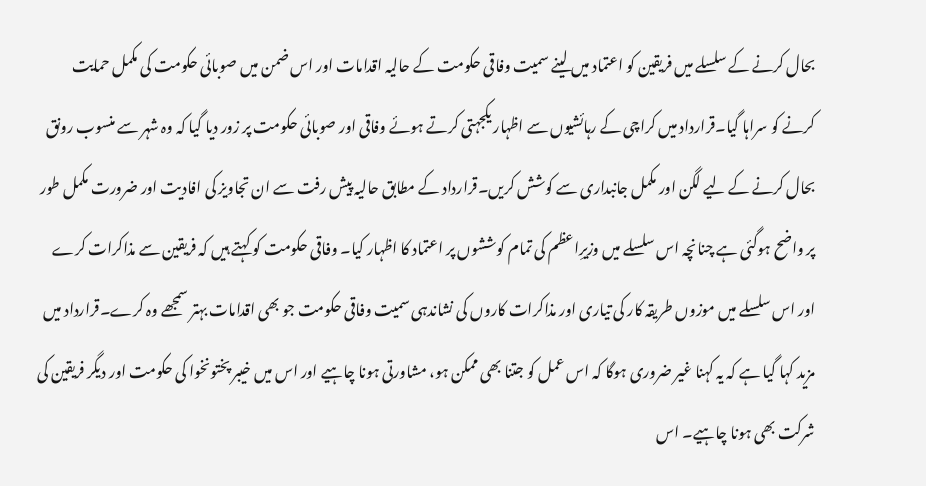بحال کرنے کے سلسلے میں فریقین کو اعتماد میں لینے سمیت وفاقی حکومت کے حالیہ اقدامات اور اس ضمن میں صوبائی حکومت کی مکمل حمایت کرنے کو سراہا گیا۔قرارداد میں کراچی کے رہائشیوں سے اظہار یکجہتی کرتے ہوئے وفاقی اور صوبائی حکومت پر زور دیا گیا کہ وہ شہر سے منسوب رونق بحال کرنے کے لیے لگن اور مکمل جانبداری سے کوشش کریں۔قرارداد کے مطابق حالیہ پیش رفت سے ان تجاویز کی افادیت اور ضرورت مکمل طور پر واضح ہوگئی ہے چنانچہ اس سلسلے میں وزیرِاعظم کی تمام کوششوں پر اعتماد کا اظہار کیا۔ وفاقی حکومت کو کہتے ہیں کہ فریقین سے مذاکرات کرے اور اس سلسلے میں موزوں طریقہ کار کی تیاری اور مذاکرات کاروں کی نشاندہی سمیت وفاقی حکومت جو بھی اقدامات بہتر سمجھے وہ کرے۔قرارداد میں مزید کہا گیا ہے کہ یہ کہنا غیر ضروری ہوگا کہ اس عمل کو جتنا بھی ممکن ہو، مشاورتی ہونا چاہیے اور اس میں خیبر پختونخوا کی حکومت اور دیگر فریقین کی شرکت بھی ہونا چاہیے۔ اس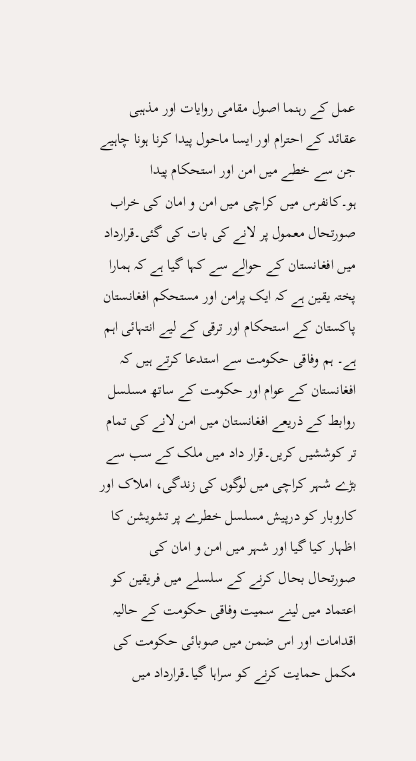عمل کے رہنما اصول مقامی روایات اور مذہبی عقائد کے احترام اور ایسا ماحول پیدا کرنا ہونا چاہیے جن سے خطے میں امن اور استحکام پیدا ہو۔کانفرس میں کراچی میں امن و امان کی خراب صورتحال معمول پر لانے کی بات کی گئی۔قرارداد میں افغانستان کے حوالے سے کہا گیا ہے کہ ہمارا پختہ یقین ہے کہ ایک پرامن اور مستحکم افغانستان پاکستان کے استحکام اور ترقی کے لیے انتہائی اہم ہے۔ ہم وفاقی حکومت سے استدعا کرتے ہیں کہ افغانستان کے عوام اور حکومت کے ساتھ مسلسل روابط کے ذریعے افغانستان میں امن لانے کی تمام تر کوششیں کریں۔قرار داد میں ملک کے سب سے بڑے شہر کراچی میں لوگوں کی زندگی، املاک اور کاروبار کو درپیش مسلسل خطرے پر تشویشن کا اظہار کیا گیا اور شہر میں امن و امان کی صورتحال بحال کرنے کے سلسلے میں فریقین کو اعتماد میں لینے سمیت وفاقی حکومت کے حالیہ اقدامات اور اس ضمن میں صوبائی حکومت کی مکمل حمایت کرنے کو سراہا گیا۔قرارداد میں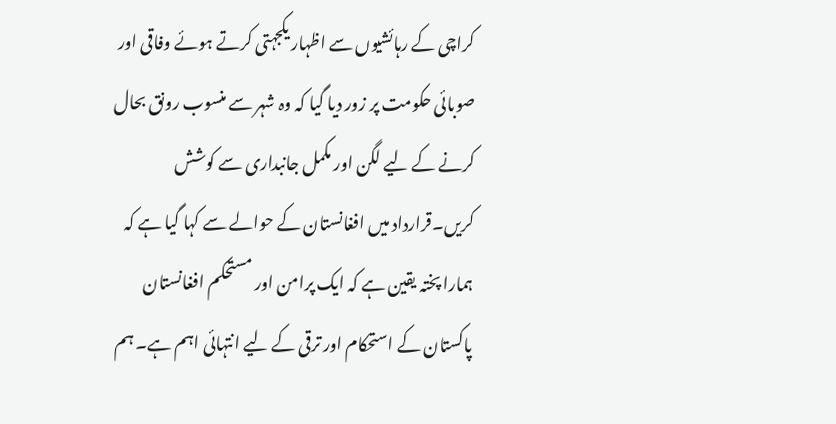کراچی کے رہائشیوں سے اظہار یکجہتی کرتے ہوئے وفاقی اور صوبائی حکومت پر زور دیا گیا کہ وہ شہر سے منسوب رونق بحال کرنے کے لیے لگن اور مکمل جانبداری سے کوشش کریں۔قرارداد میں افغانستان کے حوالے سے کہا گیا ہے کہ ہمارا پختہ یقین ہے کہ ایک پرامن اور مستحکم افغانستان پاکستان کے استحکام اور ترقی کے لیے انتہائی اہم ہے۔ ہم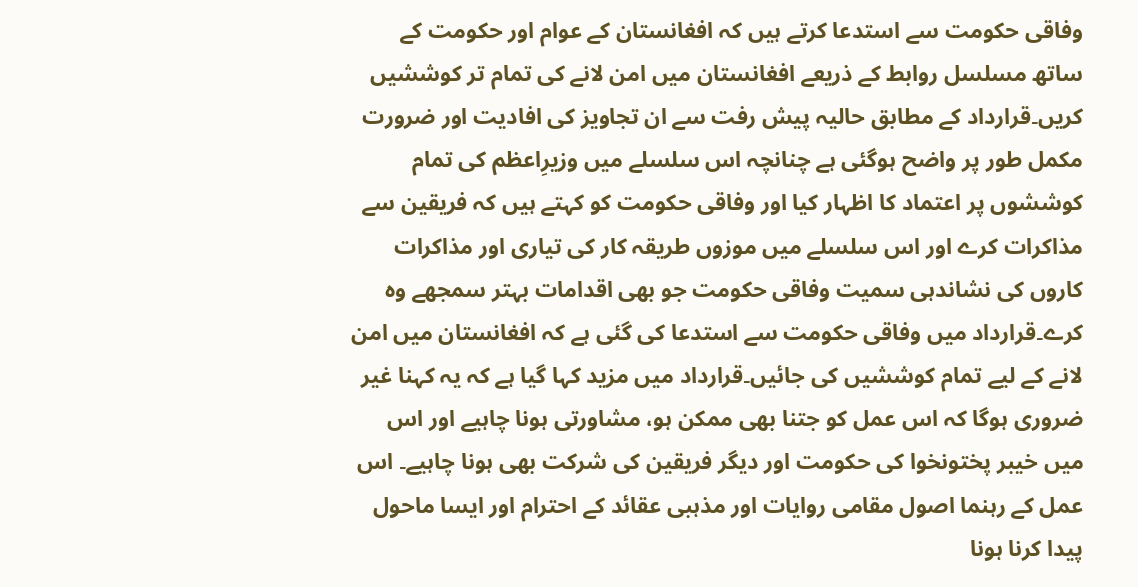وفاقی حکومت سے استدعا کرتے ہیں کہ افغانستان کے عوام اور حکومت کے ساتھ مسلسل روابط کے ذریعے افغانستان میں امن لانے کی تمام تر کوششیں کریں۔قرارداد کے مطابق حالیہ پیش رفت سے ان تجاویز کی افادیت اور ضرورت مکمل طور پر واضح ہوگئی ہے چنانچہ اس سلسلے میں وزیرِاعظم کی تمام کوششوں پر اعتماد کا اظہار کیا اور وفاقی حکومت کو کہتے ہیں کہ فریقین سے مذاکرات کرے اور اس سلسلے میں موزوں طریقہ کار کی تیاری اور مذاکرات کاروں کی نشاندہی سمیت وفاقی حکومت جو بھی اقدامات بہتر سمجھے وہ کرے۔قرارداد میں وفاقی حکومت سے استدعا کی گئی ہے کہ افغانستان میں امن لانے کے لیے تمام کوششیں کی جائیں۔قرارداد میں مزید کہا گیا ہے کہ یہ کہنا غیر ضروری ہوگا کہ اس عمل کو جتنا بھی ممکن ہو، مشاورتی ہونا چاہیے اور اس میں خیبر پختونخوا کی حکومت اور دیگر فریقین کی شرکت بھی ہونا چاہیے۔ اس عمل کے رہنما اصول مقامی روایات اور مذہبی عقائد کے احترام اور ایسا ماحول پیدا کرنا ہونا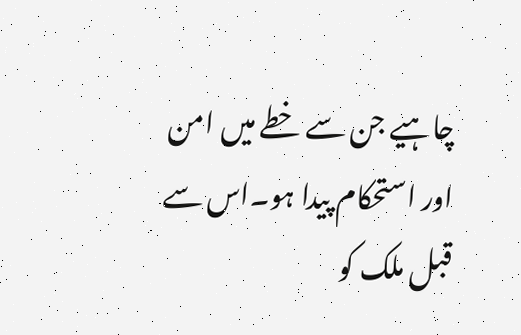چاہیے جن سے خطے میں امن اور استحکام پیدا ہو۔اس سے قبل ملک کو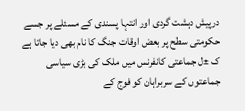درپیش دہشت گردی اور انتہا پسندی کے مسئلے پر جسے حکومتی سطح پر بعض اوقات جنگ کا نام بھی دیا جاتا ہے ک ±ل جماعتی کانفرنس میں ملک کی بڑی سیاسی جماعتوں کے سربراہان کو فوج کے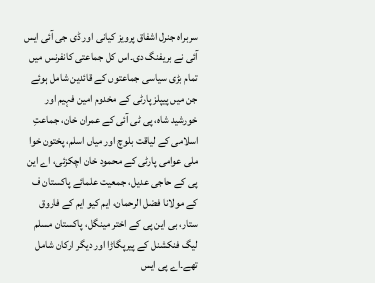سربراہ جنرل اشفاق پرویز کیانی اور ڈی جی آئی ایس آئی نے بریفنگ دی۔اس کل جماعتی کانفرنس میں تمام بڑی سیاسی جماعتوں کے قائدین شامل ہوئے جن میں پیپلز پارٹی کے مخدوم امین فہیم اور خورشید شاہ، پی ٹی آئی کے عمران خان، جماعتِ اسلامی کے لیاقت بلوچ اور میاں اسلم، پختون خوا ملی عوامی پارٹی کے محمود خان اچکزئی، اے این پی کے حاجی عدیل، جمعیت علمائے پاکستان ف کے مولانا فضل الرحمان، ایم کیو ایم کے فاروق ستار، بی این پی کے اختر مینگل، پاکستان مسلم لیگ فنکشنل کے پیرپگاڑا اور دیگر ارکان شامل تھے۔اے پی ایس